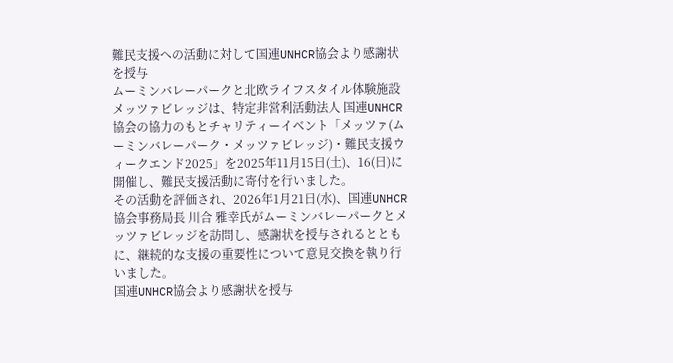難民支援への活動に対して国連UNHCR協会より感謝状を授与
ムーミンバレーパークと北欧ライフスタイル体験施設メッツァビレッジは、特定非営利活動法人 国連UNHCR協会の協力のもとチャリティーイベント「メッツァ(ムーミンバレーパーク・メッツァビレッジ)・難民支援ウィークエンド2025」を2025年11月15日(土)、16(日)に開催し、難民支援活動に寄付を行いました。
その活動を評価され、2026年1月21日(水)、国連UNHCR協会事務局長 川合 雅幸氏がムーミンバレーパークとメッツァビレッジを訪問し、感謝状を授与されるとともに、継続的な支援の重要性について意見交換を執り行いました。
国連UNHCR協会より感謝状を授与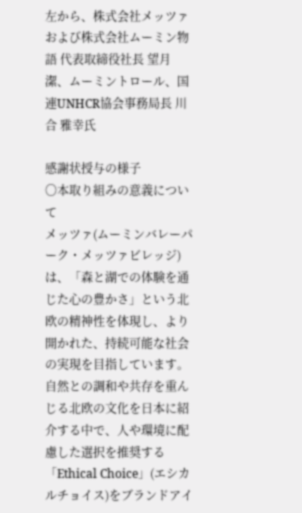左から、株式会社メッツァおよび株式会社ムーミン物語 代表取締役社長 望月 潔、ムーミントロール、国連UNHCR協会事務局長 川合 雅幸氏

感謝状授与の様子
〇本取り組みの意義について
メッツァ(ムーミンバレーパーク・メッツァビレッジ)は、「森と湖での体験を通じた心の豊かさ」という北欧の精神性を体現し、より開かれた、持続可能な社会の実現を目指しています。自然との調和や共存を重んじる北欧の文化を日本に紹介する中で、人や環境に配慮した選択を推奨する「Ethical Choice」(エシカルチョイス)をブランドアイ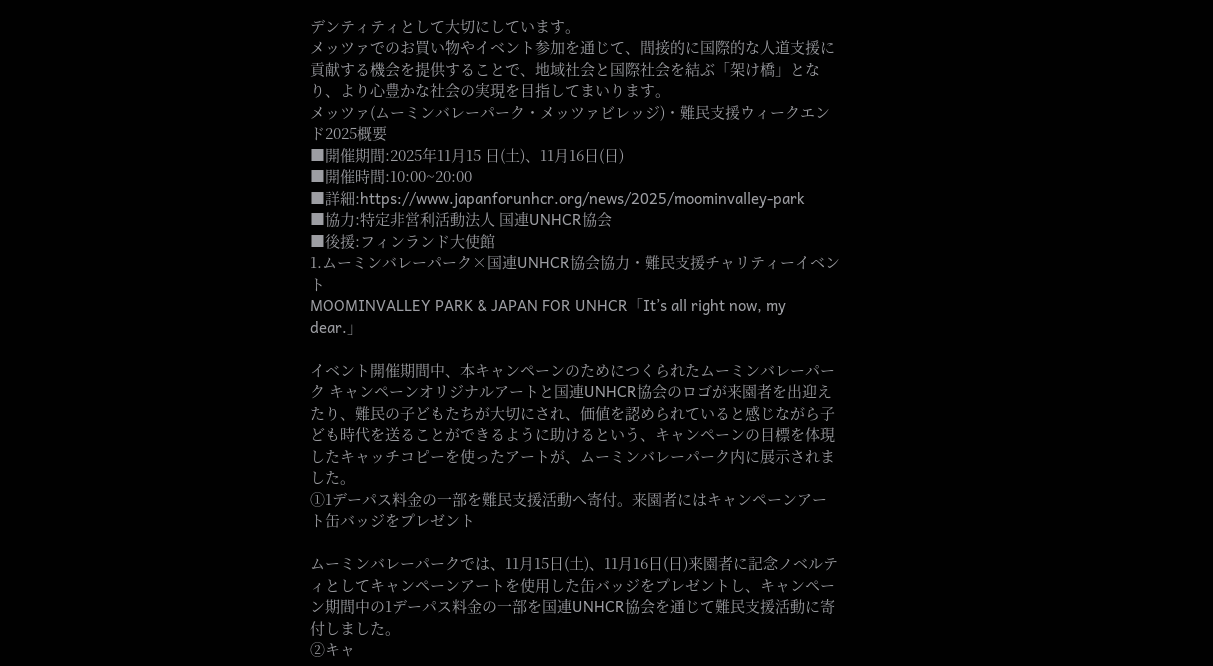デンティティとして大切にしています。
メッツァでのお買い物やイベント参加を通じて、間接的に国際的な人道支援に貢献する機会を提供することで、地域社会と国際社会を結ぶ「架け橋」となり、より心豊かな社会の実現を目指してまいります。
メッツァ(ムーミンバレーパーク・メッツァビレッジ)・難民支援ウィークエンド2025概要
■開催期間:2025年11月15 日(土)、11月16日(日)
■開催時間:10:00~20:00
■詳細:https://www.japanforunhcr.org/news/2025/moominvalley-park
■協力:特定非営利活動法人 国連UNHCR協会
■後援:フィンランド大使館
1.ムーミンバレーパーク×国連UNHCR協会協力・難民支援チャリティーイベント
MOOMINVALLEY PARK & JAPAN FOR UNHCR「It’s all right now, my dear.」

イベント開催期間中、本キャンペーンのためにつくられたムーミンバレーパーク キャンペーンオリジナルアートと国連UNHCR協会のロゴが来園者を出迎えたり、難民の子どもたちが大切にされ、価値を認められていると感じながら子ども時代を送ることができるように助けるという、キャンペーンの目標を体現したキャッチコピーを使ったアートが、ムーミンバレーパーク内に展示されました。
①1デーパス料金の一部を難民支援活動へ寄付。来園者にはキャンペーンアート缶バッジをプレゼント

ムーミンバレーパークでは、11月15日(土)、11月16日(日)来園者に記念ノベルティとしてキャンペーンアートを使用した缶バッジをプレゼントし、キャンペーン期間中の1デーパス料金の一部を国連UNHCR協会を通じて難民支援活動に寄付しました。
②キャ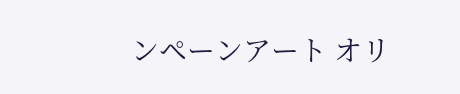ンペーンアート オリ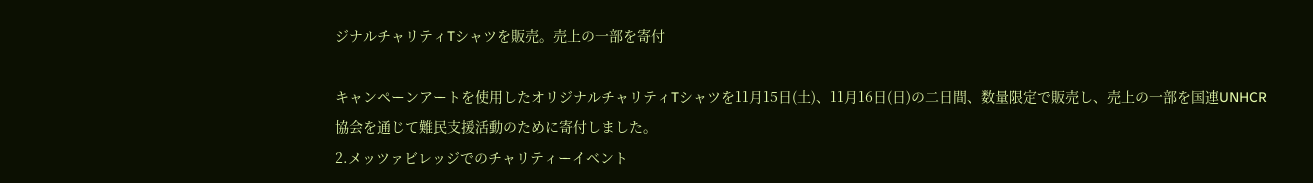ジナルチャリティTシャツを販売。売上の一部を寄付

キャンペーンアートを使用したオリジナルチャリティTシャツを11月15日(土)、11月16日(日)の二日間、数量限定で販売し、売上の一部を国連UNHCR協会を通じて難民支援活動のために寄付しました。
2.メッツァビレッジでのチャリティーイベント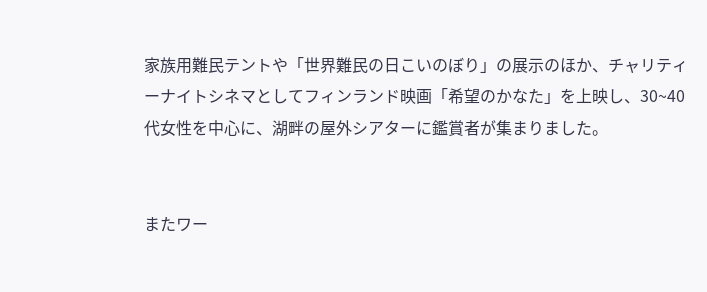家族用難民テントや「世界難民の日こいのぼり」の展示のほか、チャリティーナイトシネマとしてフィンランド映画「希望のかなた」を上映し、30~40代女性を中心に、湖畔の屋外シアターに鑑賞者が集まりました。


またワー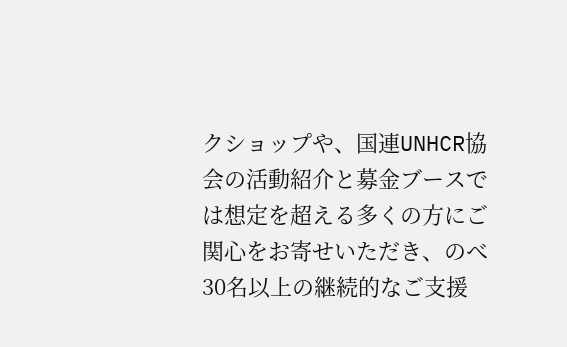クショップや、国連UNHCR協会の活動紹介と募金ブースでは想定を超える多くの方にご関心をお寄せいただき、のべ30名以上の継続的なご支援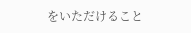をいただけること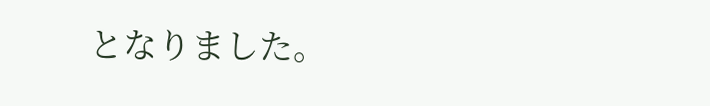となりました。